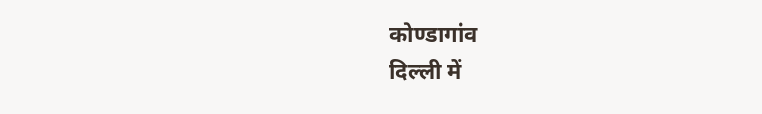कोण्डागांव
दिल्ली में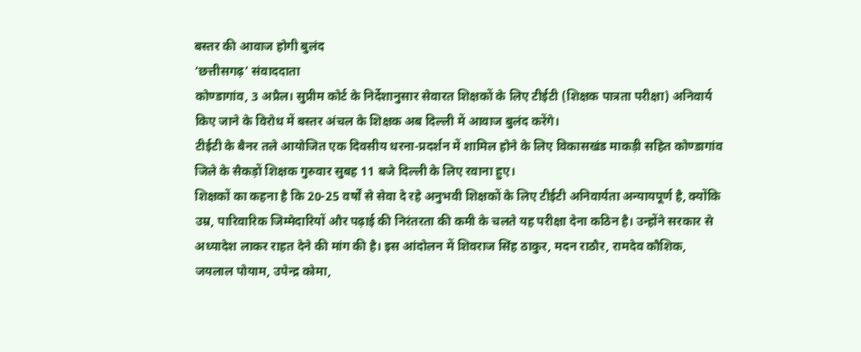बस्तर की आवाज होगी बुलंद
‘छत्तीसगढ़’ संवाददाता
कोण्डागांव, 3 अप्रैल। सुप्रीम कोर्ट के निर्देशानुसार सेवारत शिक्षकों के लिए टीईटी (शिक्षक पात्रता परीक्षा) अनिवार्य किए जाने के विरोध में बस्तर अंचल के शिक्षक अब दिल्ली में आवाज बुलंद करेंगे।
टीईटी के बैनर तले आयोजित एक दिवसीय धरना-प्रदर्शन में शामिल होने के लिए विकासखंड माकड़ी सहित कोण्डागांव जिले के सैकड़ों शिक्षक गुरुवार सुबह 11 बजे दिल्ली के लिए रवाना हुए।
शिक्षकों का कहना है कि 20-25 वर्षों से सेवा दे रहे अनुभवी शिक्षकों के लिए टीईटी अनिवार्यता अन्यायपूर्ण है, क्योंकि उम्र, पारिवारिक जिम्मेदारियों और पढ़ाई की निरंतरता की कमी के चलते यह परीक्षा देना कठिन है। उन्होंने सरकार से अध्यादेश लाकर राहत देने की मांग की है। इस आंदोलन में शिवराज सिंह ठाकुर, मदन राठौर, रामदेव कौशिक, जयलाल पोयाम, उपेन्द्र कोमा,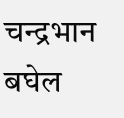चन्द्रभान बघेल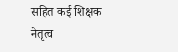सहित कई शिक्षक नेतृत्व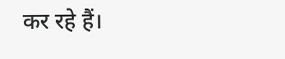कर रहे हैं।